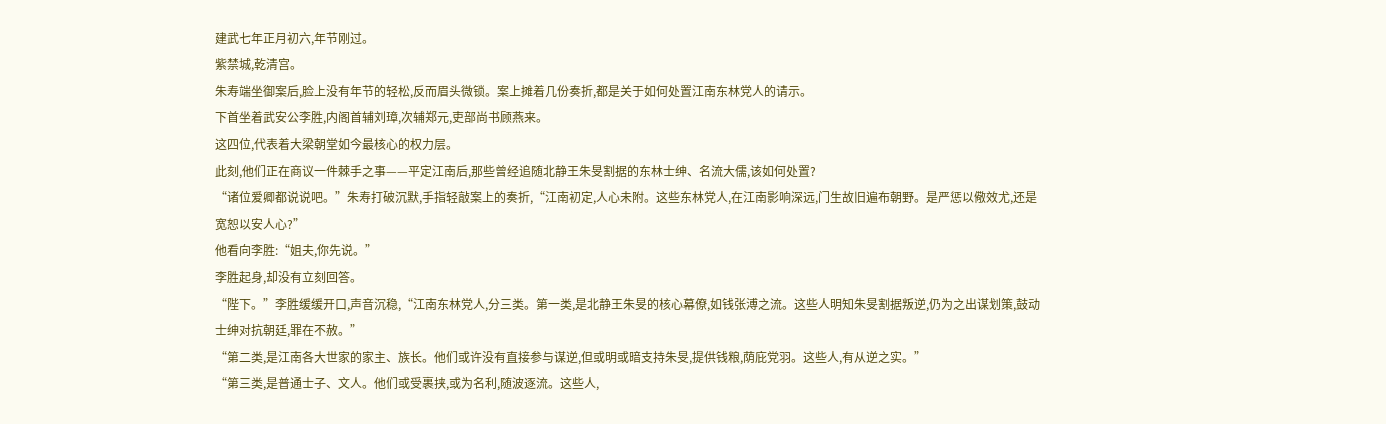建武七年正月初六,年节刚过。
紫禁城,乾清宫。
朱寿端坐御案后,脸上没有年节的轻松,反而眉头微锁。案上摊着几份奏折,都是关于如何处置江南东林党人的请示。
下首坐着武安公李胜,内阁首辅刘璋,次辅郑元,吏部尚书顾燕来。
这四位,代表着大梁朝堂如今最核心的权力层。
此刻,他们正在商议一件棘手之事——平定江南后,那些曾经追随北静王朱旻割据的东林士绅、名流大儒,该如何处置?
“诸位爱卿都说说吧。”朱寿打破沉默,手指轻敲案上的奏折,“江南初定,人心未附。这些东林党人,在江南影响深远,门生故旧遍布朝野。是严惩以儆效尤,还是宽恕以安人心?”
他看向李胜:“姐夫,你先说。”
李胜起身,却没有立刻回答。
“陛下。”李胜缓缓开口,声音沉稳,“江南东林党人,分三类。第一类,是北静王朱旻的核心幕僚,如钱张溥之流。这些人明知朱旻割据叛逆,仍为之出谋划策,鼓动士绅对抗朝廷,罪在不赦。”
“第二类,是江南各大世家的家主、族长。他们或许没有直接参与谋逆,但或明或暗支持朱旻,提供钱粮,荫庇党羽。这些人,有从逆之实。”
“第三类,是普通士子、文人。他们或受裹挟,或为名利,随波逐流。这些人,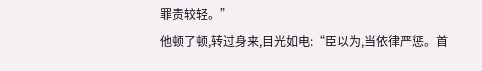罪责较轻。”
他顿了顿,转过身来,目光如电:“臣以为,当依律严惩。首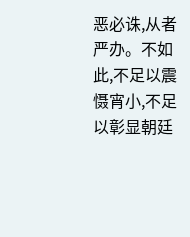恶必诛,从者严办。不如此,不足以震慑宵小,不足以彰显朝廷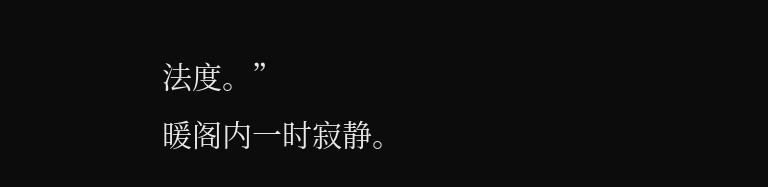法度。”
暖阁内一时寂静。